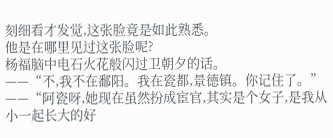刻细看才发觉,这张脸竟是如此熟悉。
他是在哪里见过这张脸呢?
杨福脑中电石火花般闪过卫朝夕的话。
——“不,我不在鄱阳。我在瓷都,景德镇。你记住了。”
——“阿瓷呀,她现在虽然扮成宦官,其实是个女子,是我从小一起长大的好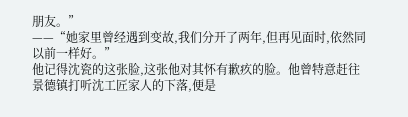朋友。”
——“她家里曾经遇到变故,我们分开了两年,但再见面时,依然同以前一样好。”
他记得沈瓷的这张脸,这张他对其怀有歉疚的脸。他曾特意赶往景德镇打听沈工匠家人的下落,便是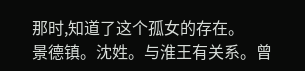那时,知道了这个孤女的存在。
景德镇。沈姓。与淮王有关系。曾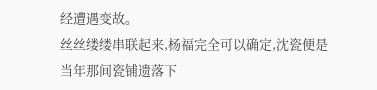经遭遇变故。
丝丝缕缕串联起来,杨福完全可以确定,沈瓷便是当年那间瓷铺遗落下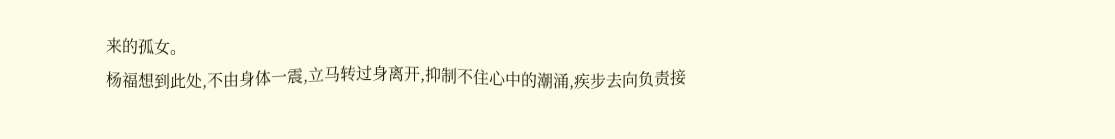来的孤女。
杨福想到此处,不由身体一震,立马转过身离开,抑制不住心中的潮涌,疾步去向负责接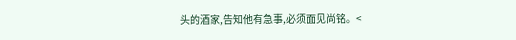头的酒家,告知他有急事,必须面见尚铭。<